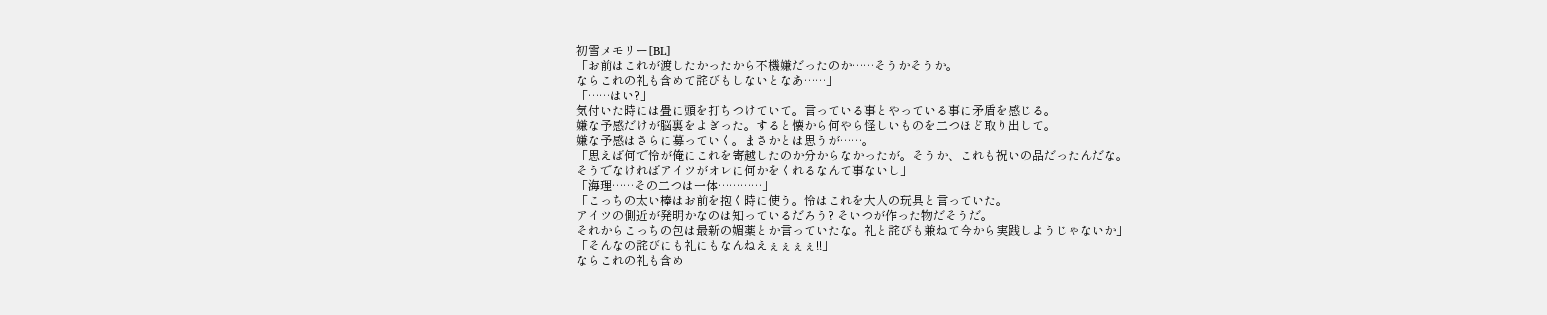初雪メモリー[BL]
「お前はこれが渡したかったから不機嫌だったのか……そうかそうか。
ならこれの礼も含めて詫びもしないとなあ……」
「……はい?」
気付いた時には畳に頭を打ちつけていて。言っている事とやっている事に矛盾を感じる。
嫌な予感だけが脳裏をよぎった。すると懐から何やら怪しいものを二つほど取り出して。
嫌な予感はさらに募っていく。まさかとは思うが……。
「思えば何で怜が俺にこれを寄越したのか分からなかったが。そうか、これも祝いの品だったんだな。
そうでなければアイツがオレに何かをくれるなんて事ないし」
「海理……その二つは一体…………」
「こっちの太い棒はお前を抱く時に使う。怜はこれを大人の玩具と言っていた。
アイツの側近が発明かなのは知っているだろう? そいつが作った物だそうだ。
それからこっちの包は最新の媚薬とか言っていたな。礼と詫びも兼ねて今から実践しようじゃないか」
「そんなの詫びにも礼にもなんねえぇぇぇぇ!!」
ならこれの礼も含め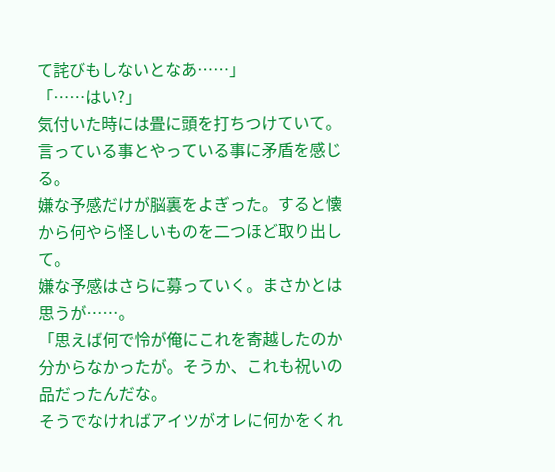て詫びもしないとなあ……」
「……はい?」
気付いた時には畳に頭を打ちつけていて。言っている事とやっている事に矛盾を感じる。
嫌な予感だけが脳裏をよぎった。すると懐から何やら怪しいものを二つほど取り出して。
嫌な予感はさらに募っていく。まさかとは思うが……。
「思えば何で怜が俺にこれを寄越したのか分からなかったが。そうか、これも祝いの品だったんだな。
そうでなければアイツがオレに何かをくれ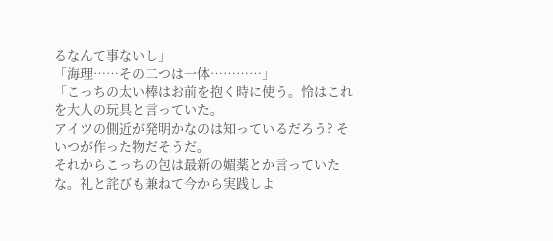るなんて事ないし」
「海理……その二つは一体…………」
「こっちの太い棒はお前を抱く時に使う。怜はこれを大人の玩具と言っていた。
アイツの側近が発明かなのは知っているだろう? そいつが作った物だそうだ。
それからこっちの包は最新の媚薬とか言っていたな。礼と詫びも兼ねて今から実践しよ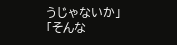うじゃないか」
「そんな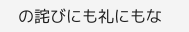の詫びにも礼にもな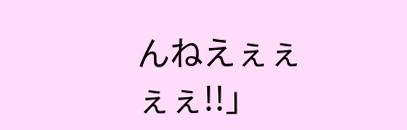んねえぇぇぇぇ!!」